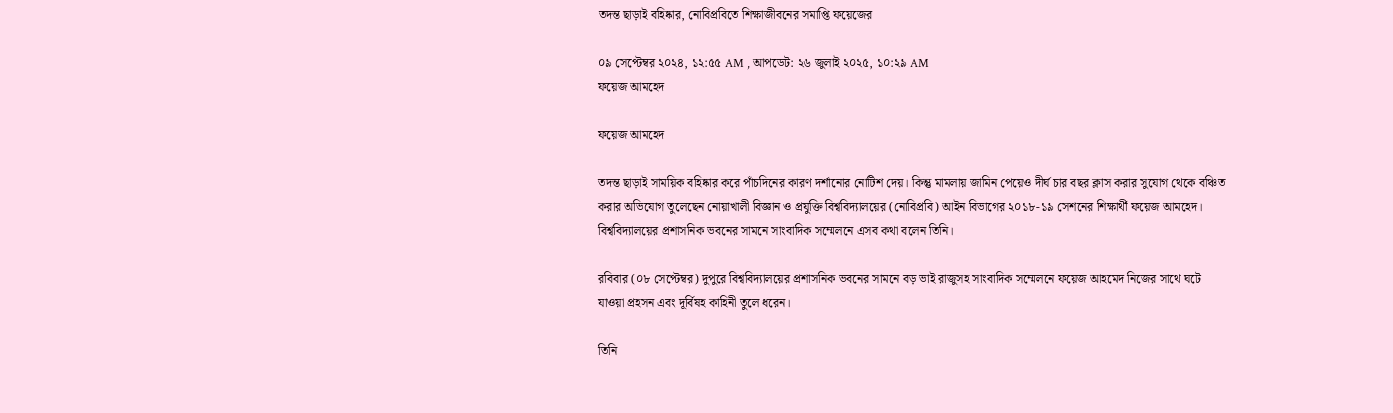তদন্ত ছাড়াই বহিষ্কার, নোবিপ্রবিতে শিক্ষাজীবনের সমাপ্তি ফয়েজের

০৯ সেপ্টেম্বর ২০২৪, ১২:৫৫ AM , আপডেট: ২৬ জুলাই ২০২৫, ১০:২৯ AM
ফয়েজ আমহেদ

ফয়েজ আমহেদ

তদন্ত ছাড়াই সাময়িক বহিষ্কার করে পাঁচদিনের কারণ দর্শানোর নোটিশ দেয়। কিন্তু মামলায় জামিন পেয়েও দীর্ঘ চার বছর ক্লাস করার সুযোগ থেকে বঞ্চিত করার অভিযোগ তুলেছেন নোয়াখালী বিজ্ঞান ও প্রযুক্তি বিশ্ববিদ্যালয়ের (নোবিপ্রবি) আইন বিভাগের ২০১৮-১৯ সেশনের শিক্ষার্থী ফয়েজ আমহেদ। বিশ্ববিদ্যালয়ের প্রশাসনিক ভবনের সামনে সাংবাদিক সম্মেলনে এসব কথা বলেন তিনি।

রবিবার (০৮ সেপ্টেম্বর) দুপুরে বিশ্ববিদ্যালয়ের প্রশাসনিক ভবনের সামনে বড় ভাই রাজুসহ সাংবাদিক সম্মেলনে ফয়েজ আহমেদ নিজের সাথে ঘটে যাওয়া প্রহসন এবং দূর্বিষহ কাহিনী তুলে ধরেন।

তিনি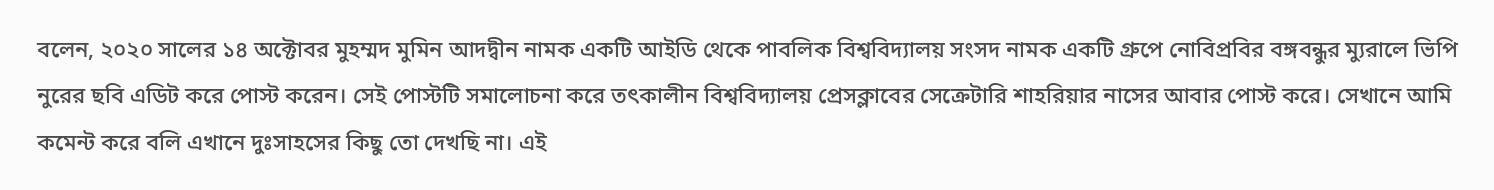বলেন, ২০২০ সালের ১৪ অক্টোবর মুহম্মদ মুমিন আদদ্বীন নামক একটি আইডি থেকে পাবলিক বিশ্ববিদ্যালয় সংসদ নামক একটি গ্রুপে নোবিপ্রবির বঙ্গবন্ধুর ম্যুরালে ভিপি নুরের ছবি এডিট করে পোস্ট করেন। সেই পোস্টটি সমালোচনা করে তৎকালীন বিশ্ববিদ্যালয় প্রেসক্লাবের সেক্রেটারি শাহরিয়ার নাসের আবার পোস্ট করে। সেখানে আমি কমেন্ট করে বলি এখানে দুঃসাহসের কিছু তো দেখছি না। এই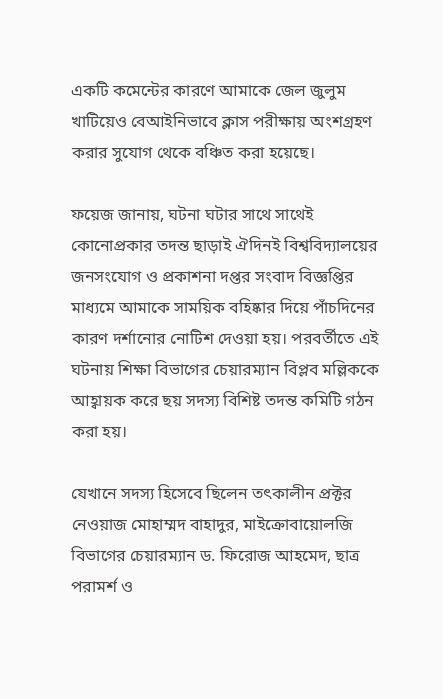একটি কমেন্টের কারণে আমাকে জেল জুলুম খাটিয়েও বেআইনিভাবে ক্লাস পরীক্ষায় অংশগ্রহণ করার সুযোগ থেকে বঞ্চিত করা হয়েছে।

ফয়েজ জানায়, ঘটনা ঘটার সাথে সাথেই কোনোপ্রকার তদন্ত ছাড়াই ঐদিনই বিশ্ববিদ্যালয়ের জনসংযোগ ও প্রকাশনা দপ্তর সংবাদ বিজ্ঞপ্তির মাধ্যমে আমাকে সাময়িক বহিষ্কার দিয়ে পাঁচদিনের কারণ দর্শানোর নোটিশ দেওয়া হয়। পরবর্তীতে এই ঘটনায় শিক্ষা বিভাগের চেয়ারম্যান বিপ্লব মল্লিককে আহ্বায়ক করে ছয় সদস্য বিশিষ্ট তদন্ত কমিটি গঠন করা হয়।

যেখানে সদস্য হিসেবে ছিলেন তৎকালীন প্রক্টর নেওয়াজ মোহাম্মদ বাহাদুর, মাইক্রোবায়োলজি বিভাগের চেয়ারম্যান ড. ফিরোজ আহমেদ, ছাত্র পরামর্শ ও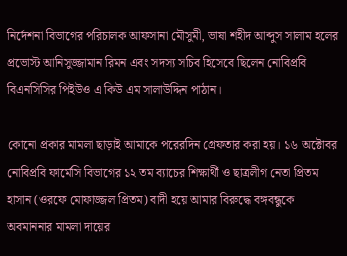নির্দেশনা বিভাগের পরিচালক আফসানা মৌসুমী, ভাষা শহীদ আব্দুস সালাম হলের প্রভোস্ট আনিসুজ্জামান রিমন এবং সদস্য সচিব হিসেবে ছিলেন নোবিপ্রবি বিএনসিসির পিইউও এ কিউ এম সালাউদ্দিন পাঠান।

কোনো প্রকার মামলা ছাড়াই আমাকে পরেরদিন গ্রেফতার করা হয়। ১৬ অক্টোবর নোবিপ্রবি ফার্মেসি বিভাগের ১২ তম ব্যাচের শিক্ষার্থী ও ছাত্রলীগ নেতা প্রিতম হাসান (ওরফে মোফাজ্জল প্রিতম) বাদী হয়ে আমার বিরুদ্ধে বঙ্গবন্ধুকে অবমাননার মামলা দায়ের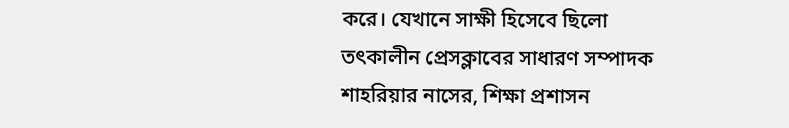করে। যেখানে সাক্ষী হিসেবে ছিলো তৎকালীন প্রেসক্লাবের সাধারণ সম্পাদক শাহরিয়ার নাসের, শিক্ষা প্রশাসন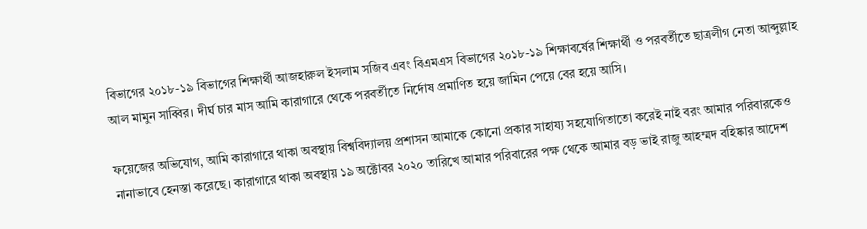বিভাগের ২০১৮-১৯ বিভাগের শিক্ষার্থী আজহারুল ইসলাম সজিব এবং বিএমএস বিভাগের ২০১৮-১৯ শিক্ষাবর্ষের শিক্ষার্থী ও পরবর্তীতে ছাত্রলীগ নেতা আব্দুল্লাহ আল মামুন সাব্বির। দীর্ঘ চার মাস আমি কারাগারে থেকে পরবর্তীতে নির্দোষ প্রমাণিত হয়ে জামিন পেয়ে বের হয়ে আসি।

ফয়েজের অভিযোগ, আমি কারাগারে থাকা অবস্থায় বিশ্ববিদ্যালয় প্রশাসন আমাকে কোনো প্রকার সাহায্য সহযোগিতাতো করেই নাই বরং আমার পরিবারকেও নানাভাবে হেনস্তা করেছে। কারাগারে থাকা অবস্থায় ১৯ অক্টোবর ২০২০ তারিখে আমার পরিবারের পক্ষ থেকে আমার বড় ভাই রাজু আহম্মদ বহিষ্কার আদেশ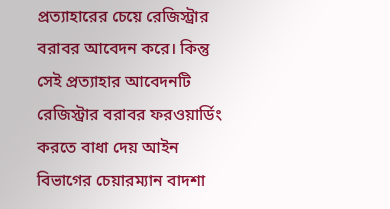প্রত্যাহারের চেয়ে রেজিস্ট্রার বরাবর আবেদন করে। কিন্তু সেই প্রত্যাহার আবেদনটি রেজিস্ট্রার বরাবর ফরওয়ার্ডিং করতে বাধা দেয় আইন বিভাগের চেয়ারম্যান বাদশা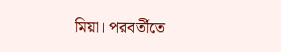মিয়া। পরবর্তীতে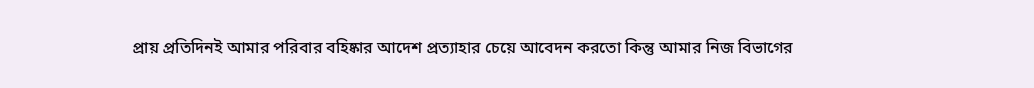প্রায় প্রতিদিনই আমার পরিবার বহিষ্কার আদেশ প্রত্যাহার চেয়ে আবেদন করতো কিন্তু আমার নিজ বিভাগের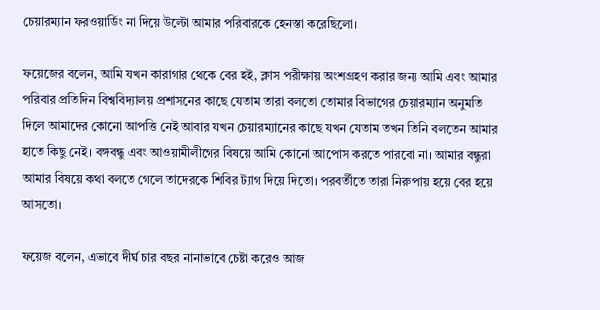চেয়ারম্যান ফরওয়ার্ডিং না দিয়ে উল্টো আমার পরিবারকে হেনস্তা করেছিলো।

ফয়েজের বলেন, আমি যখন কারাগার থেকে বের হই, ক্লাস পরীক্ষায় অংশগ্রহণ করার জন্য আমি এবং আমার পরিবার প্রতিদিন বিশ্ববিদ্যালয় প্রশাসনের কাছে যেতাম তারা বলতো তোমার বিভাগের চেয়ারম্যান অনুমতি দিলে আমাদের কোনো আপত্তি নেই আবার যখন চেয়ারম্যানের কাছে যখন যেতাম তখন তিনি বলতেন আমার হাতে কিছু নেই। বঙ্গবন্ধু এবং আওয়ামীলীগের বিষয়ে আমি কোনো আপোস করতে পারবো না। আমার বন্ধুরা আমার বিষয়ে কথা বলতে গেলে তাদেরকে শিবির ট্যাগ দিয়ে দিতো। পরবর্তীতে তারা নিরুপায় হয়ে বের হয়ে আসতো।

ফয়েজ বলেন, এভাবে দীর্ঘ চার বছর নানাভাবে চেষ্টা করেও আজ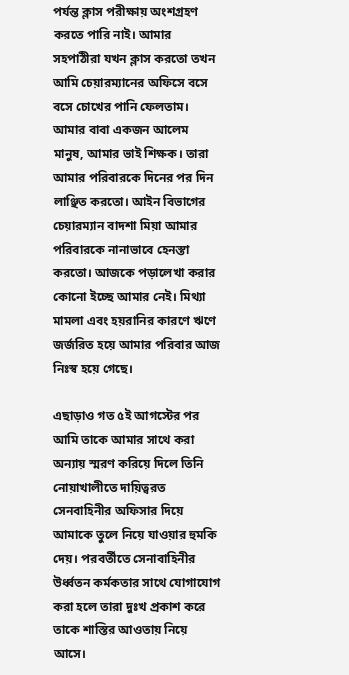পর্যন্ত ক্লাস পরীক্ষায় অংশগ্রহণ করতে পারি নাই। আমার সহপাঠীরা যখন ক্লাস করতো তখন আমি চেয়ারম্যানের অফিসে বসে বসে চোখের পানি ফেলতাম। আমার বাবা একজন আলেম মানুষ, আমার ভাই শিক্ষক। তারা আমার পরিবারকে দিনের পর দিন লাঞ্ছিত করতো। আইন বিভাগের চেয়ারম্যান বাদশা মিয়া আমার পরিবারকে নানাভাবে হেনস্তা করতো। আজকে পড়ালেখা করার কোনো ইচ্ছে আমার নেই। মিথ্যা মামলা এবং হয়রানির কারণে ঋণে জর্জরিত হয়ে আমার পরিবার আজ নিঃস্ব হয়ে গেছে।

এছাড়াও গত ৫ই আগস্টের পর আমি তাকে আমার সাথে করা অন্যায় স্মরণ করিয়ে দিলে তিনি নোয়াখালীতে দায়িত্বরত সেনবাহিনীর অফিসার দিয়ে আমাকে তুলে নিয়ে যাওয়ার হুমকি দেয়। পরবর্তীতে সেনাবাহিনীর উর্ধ্বতন কর্মকতার সাথে যোগাযোগ করা হলে তারা দুঃখ প্রকাশ করে তাকে শাস্তির আওতায় নিয়ে আসে।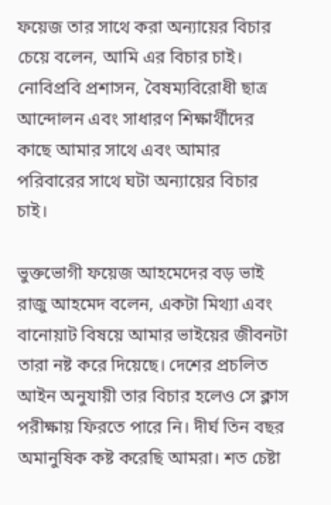ফয়েজ তার সাথে করা অন্যায়ের বিচার চেয়ে বলেন, আমি এর বিচার চাই। নোবিপ্রবি প্রশাসন, বৈষম্যবিরোধী ছাত্র আন্দোলন এবং সাধারণ শিক্ষার্থীদের কাছে আমার সাথে এবং আমার পরিবারের সাথে ঘটা অন্যায়ের বিচার চাই।

ভুক্তভোগী ফয়েজ আহমেদের বড় ভাই রাজু আহমেদ বলেন, একটা মিথ্যা এবং বানোয়াট বিষয়ে আমার ভাইয়ের জীবনটা তারা নষ্ট করে দিয়েছে। দেশের প্রচলিত আইন অনুযায়ী তার বিচার হলেও সে ক্লাস পরীক্ষায় ফিরতে পারে নি। দীর্ঘ তিন বছর অমানুষিক কষ্ট করেছি আমরা। শত চেষ্টা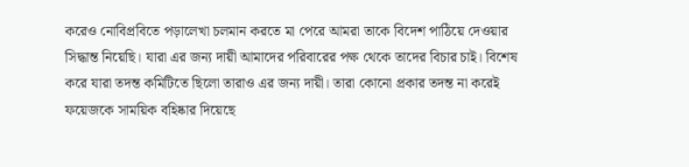করেও নোবিপ্রবিতে পড়ালেখা চলমান করতে মা পেরে আমরা তাকে বিদেশ পাঠিয়ে দেওয়ার সিদ্ধান্ত নিয়েছি। যারা এর জন্য দায়ী আমাদের পরিবারের পক্ষ থেকে তাদের বিচার চাই। বিশেষ করে যারা তদন্ত কমিটিতে ছিলো তারাও এর জন্য দায়ী। তারা কোনো প্রকার তদন্ত না করেই ফয়েজকে সাময়িক বহিষ্কার দিয়েছে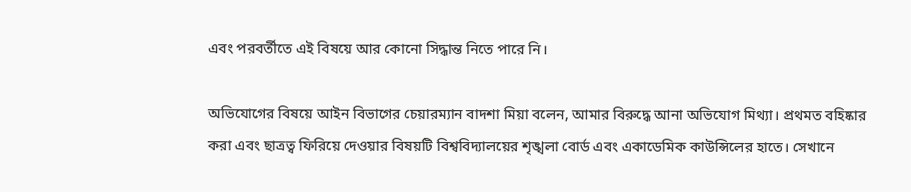এবং পরবর্তীতে এই বিষয়ে আর কোনো সিদ্ধান্ত নিতে পারে নি।

অভিযোগের বিষয়ে আইন বিভাগের চেয়ারম্যান বাদশা মিয়া বলেন, আমার বিরুদ্ধে আনা অভিযোগ মিথ্যা। প্রথমত বহিষ্কার করা এবং ছাত্রত্ব ফিরিয়ে দেওয়ার বিষয়টি বিশ্ববিদ্যালয়ের শৃঙ্খলা বোর্ড এবং একাডেমিক কাউন্সিলের হাতে। সেখানে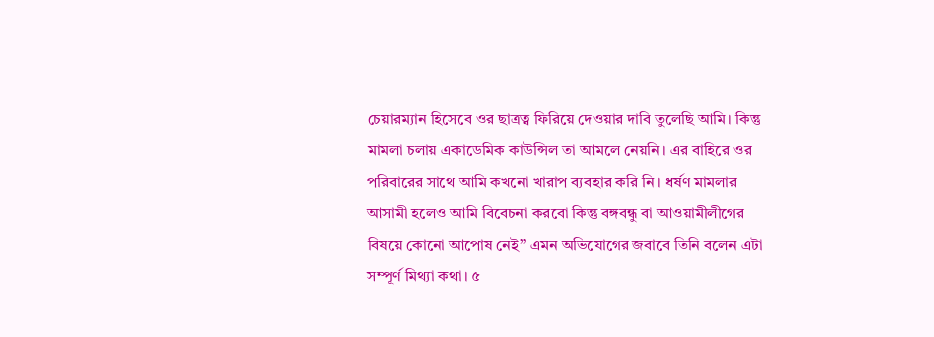চেয়ারম্যান হিসেবে ওর ছাত্রত্ব ফিরিয়ে দেওয়ার দাবি তুলেছি আমি। কিন্তু মামলা চলায় একাডেমিক কাউন্সিল তা আমলে নেয়নি। এর বাহিরে ওর পরিবারের সাথে আমি কখনো খারাপ ব্যবহার করি নি। ধর্ষণ মামলার আসামী হলেও আমি বিবেচনা করবো কিন্তু বঙ্গবন্ধু বা আওয়ামীলীগের বিষয়ে কোনো আপোষ নেই” এমন অভিযোগের জবাবে তিনি বলেন এটা সম্পূর্ণ মিথ্যা কথা। ৫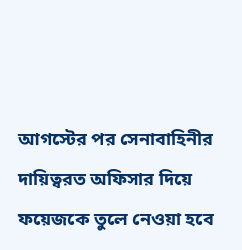আগস্টের পর সেনাবাহিনীর দায়িত্বরত অফিসার দিয়ে ফয়েজকে তুলে নেওয়া হবে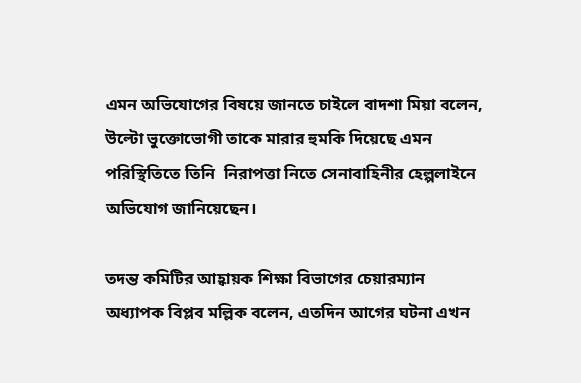এমন অভিযোগের বিষয়ে জানতে চাইলে বাদশা মিয়া বলেন, উল্টো ভুক্তোভোগী তাকে মারার হুমকি দিয়েছে এমন পরিস্থিতিতে তিনি  নিরাপত্তা নিতে সেনাবাহিনীর হেল্পলাইনে অভিযোগ জানিয়েছেন।

তদন্ত কমিটির আহ্বায়ক শিক্ষা বিভাগের চেয়ারম্যান অধ্যাপক বিপ্লব মল্লিক বলেন, এতদিন আগের ঘটনা এখন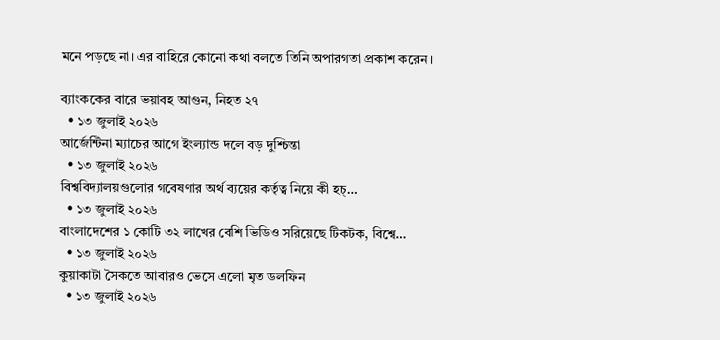মনে পড়ছে না। এর বাহিরে কোনো কথা বলতে তিনি অপারগতা প্রকাশ করেন।

ব্যাংককের বারে ভয়াবহ আগুন, নিহত ২৭
  • ১৩ জুলাই ২০২৬
আর্জেন্টিনা ম্যাচের আগে ইংল্যান্ড দলে বড় দুশ্চিন্তা
  • ১৩ জুলাই ২০২৬
বিশ্ববিদ্যালয়গুলোর গবেষণার অর্থ ব্যয়ের কর্তৃত্ব নিয়ে কী হচ্…
  • ১৩ জুলাই ২০২৬
বাংলাদেশের ১ কোটি ৩২ লাখের বেশি ভিডিও সরিয়েছে টিকটক, বিশ্বে…
  • ১৩ জুলাই ২০২৬
কুয়াকাটা সৈকতে আবারও ভেসে এলো মৃত ডলফিন
  • ১৩ জুলাই ২০২৬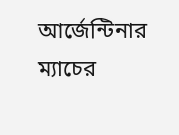আর্জেন্টিনার ম্যাচের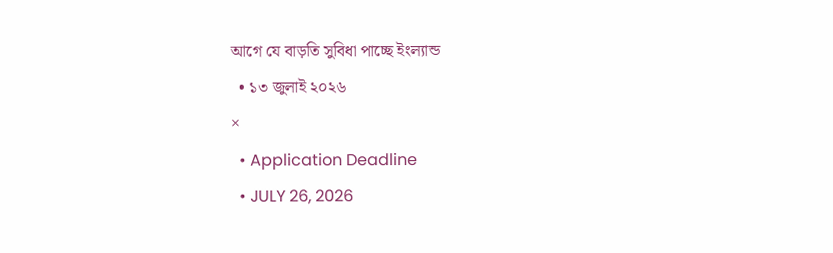আগে যে বাড়তি সুবিধা পাচ্ছে ইংল্যান্ড
  • ১৩ জুলাই ২০২৬
×
  • Application Deadline
  • JULY 26, 2026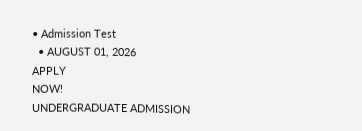• Admission Test
  • AUGUST 01, 2026
APPLY
NOW!
UNDERGRADUATE ADMISSION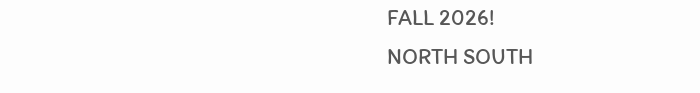FALL 2026!
NORTH SOUTH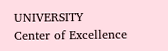UNIVERSITY
Center of Excellence